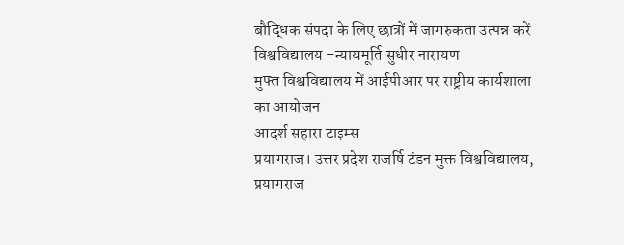बौद्धिक संपदा के लिए छात्रों में जागरुकता उत्पन्न करें विश्वविद्यालय -न्यायमूर्ति सुधीर नारायण
मुफ्त विश्वविद्यालय में आईपीआर पर राष्ट्रीय कार्यशाला का आयोजन
आदर्श सहारा टाइम्स
प्रयागराज। उत्तर प्रदेश राजर्षि टंडन मुक्त विश्वविद्यालय, प्रयागराज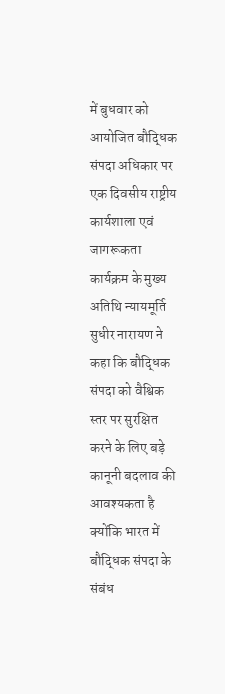में बुधवार को आयोजित बौद्धिक संपदा अधिकार पर एक दिवसीय राष्ट्रीय कार्यशाला एवं जागरूकता कार्यक्रम के मुख्य अतिथि न्यायमूर्ति सुधीर नारायण ने कहा कि बौद्धिक संपदा को वैश्विक स्तर पर सुरक्षित करने के लिए बड़े कानूनी बदलाव की आवश्यकता है क्योंकि भारत में बौद्धिक संपदा के संबंध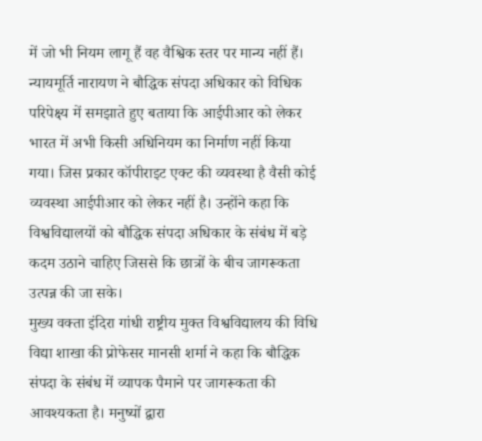में जो भी नियम लागू हैं वह वैश्विक स्तर पर मान्य नहीं हैं।
न्यायमूर्ति नारायण ने बौद्धिक संपदा अधिकार को विधिक परिपेक्ष्य में समझाते हुए बताया कि आईपीआर को लेकर भारत में अभी किसी अधिनियम का निर्माण नहीं किया गया। जिस प्रकार कॉपीराइट एक्ट की व्यवस्था है वैसी कोई व्यवस्था आईपीआर को लेकर नहीं है। उन्होंने कहा कि विश्वविद्यालयों को बौद्धिक संपदा अधिकार के संबंध में बड़े कदम उठाने चाहिए जिससे कि छात्रों के बीच जागरूकता उत्पन्न की जा सके।
मुख्य वक्ता इंदिरा गांधी राष्ट्रीय मुक्त विश्वविद्यालय की विधि विद्या शाखा की प्रोफेसर मानसी शर्मा ने कहा कि बौद्धिक संपदा के संबंध में व्यापक पैमाने पर जागरूकता की आवश्यकता है। मनुष्यों द्वारा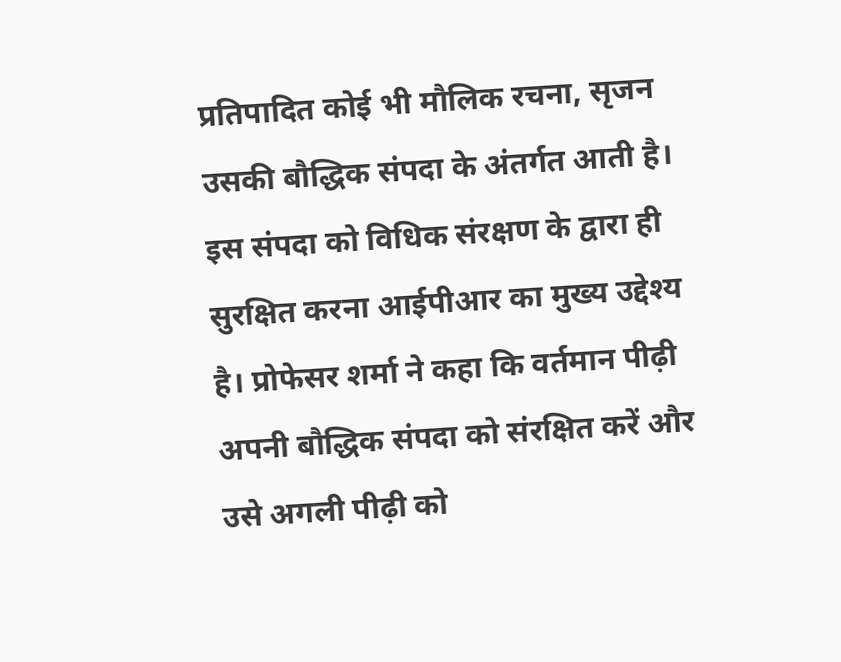प्रतिपादित कोई भी मौलिक रचना, सृजन उसकी बौद्धिक संपदा के अंतर्गत आती है। इस संपदा को विधिक संरक्षण के द्वारा ही सुरक्षित करना आईपीआर का मुख्य उद्देश्य है। प्रोफेसर शर्मा ने कहा कि वर्तमान पीढ़ी अपनी बौद्धिक संपदा को संरक्षित करें और उसे अगली पीढ़ी को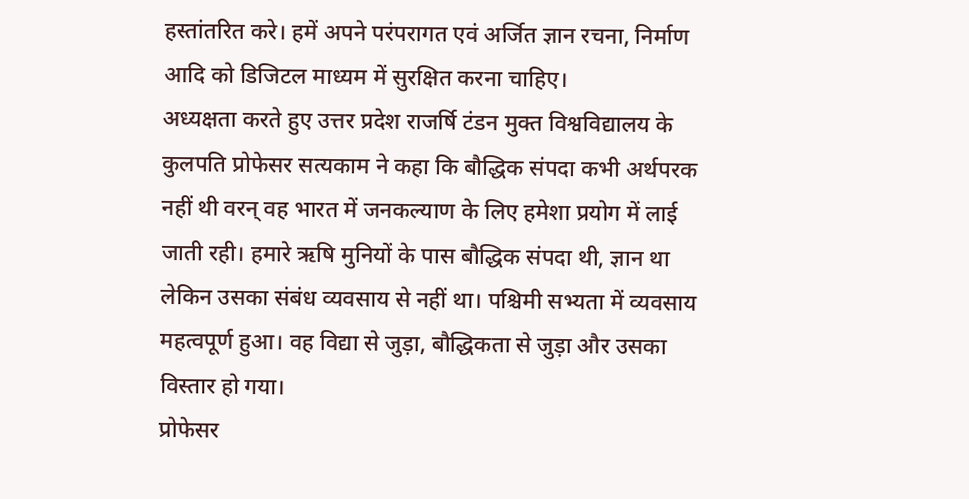हस्तांतरित करे। हमें अपने परंपरागत एवं अर्जित ज्ञान रचना, निर्माण आदि को डिजिटल माध्यम में सुरक्षित करना चाहिए।
अध्यक्षता करते हुए उत्तर प्रदेश राजर्षि टंडन मुक्त विश्वविद्यालय के कुलपति प्रोफेसर सत्यकाम ने कहा कि बौद्धिक संपदा कभी अर्थपरक नहीं थी वरन् वह भारत में जनकल्याण के लिए हमेशा प्रयोग में लाई जाती रही। हमारे ऋषि मुनियों के पास बौद्धिक संपदा थी, ज्ञान था लेकिन उसका संबंध व्यवसाय से नहीं था। पश्चिमी सभ्यता में व्यवसाय महत्वपूर्ण हुआ। वह विद्या से जुड़ा, बौद्धिकता से जुड़ा और उसका विस्तार हो गया।
प्रोफेसर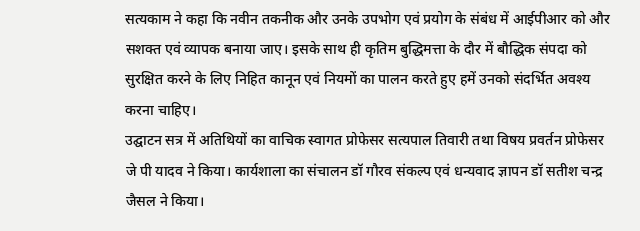सत्यकाम ने कहा कि नवीन तकनीक और उनके उपभोग एवं प्रयोग के संबंध में आईपीआर को और सशक्त एवं व्यापक बनाया जाए। इसके साथ ही कृतिम बुद्धिमत्ता के दौर में बौद्धिक संपदा को सुरक्षित करने के लिए निहित कानून एवं नियमों का पालन करते हुए हमें उनको संदर्भित अवश्य करना चाहिए।
उद्घाटन सत्र में अतिथियों का वाचिक स्वागत प्रोफेसर सत्यपाल तिवारी तथा विषय प्रवर्तन प्रोफेसर जे पी यादव ने किया। कार्यशाला का संचालन डॉ गौरव संकल्प एवं धन्यवाद ज्ञापन डॉ सतीश चन्द्र जैसल ने किया।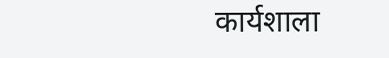कार्यशाला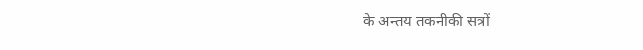के अन्तय तकनीकी सत्रों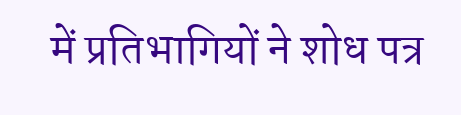में प्रतिभागियों ने शोध पत्र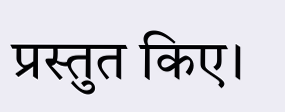प्रस्तुत किए।